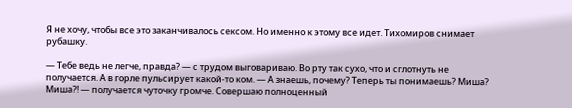Я не хочу, чтобы все это заканчивалось сексом. Но именно к этому все идет. Тихомиров снимает рубашку.

— Тебе ведь не легче, правда? — с трудом выговариваю. Во рту так сухо, что и сглотнуть не получается. А в горле пульсирует какой-то ком. — А знаешь, почему? Теперь ты понимаешь? Миша? Миша?! — получается чуточку громче. Совершаю полноценный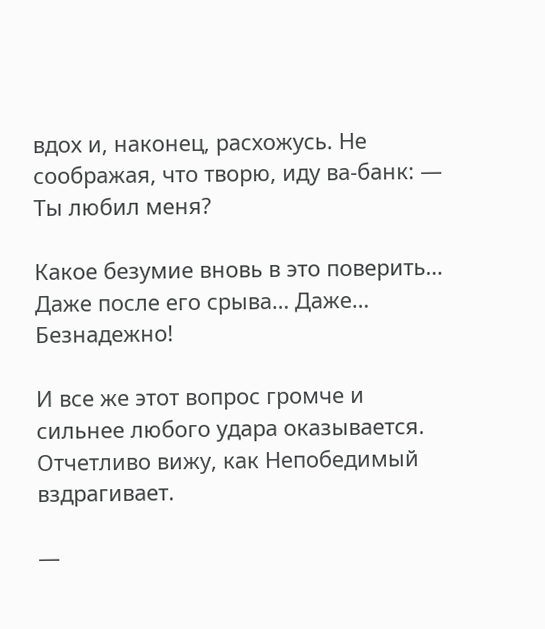вдох и, наконец, расхожусь. Не соображая, что творю, иду ва-банк: — Ты любил меня?

Какое безумие вновь в это поверить… Даже после его срыва… Даже… Безнадежно!

И все же этот вопрос громче и сильнее любого удара оказывается. Отчетливо вижу, как Непобедимый вздрагивает.

—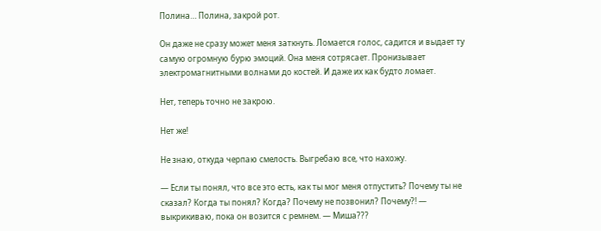Полина… Полина, закрой рот.

Он даже не сразу может меня заткнуть. Ломается голос, садится и выдает ту самую огромную бурю эмоций. Она меня сотрясает. Пронизывает электромагнитными волнами до костей. И даже их как будто ломает.

Нет, теперь точно не закрою.

Нет же!

Не знаю, откуда черпаю смелость. Выгребаю все, что нахожу.

— Если ты понял, что все это есть, как ты мог меня отпустить? Почему ты не сказал? Когда ты понял? Когда? Почему не позвонил? Почему?! — выкрикиваю, пока он возится с ремнем. — Миша???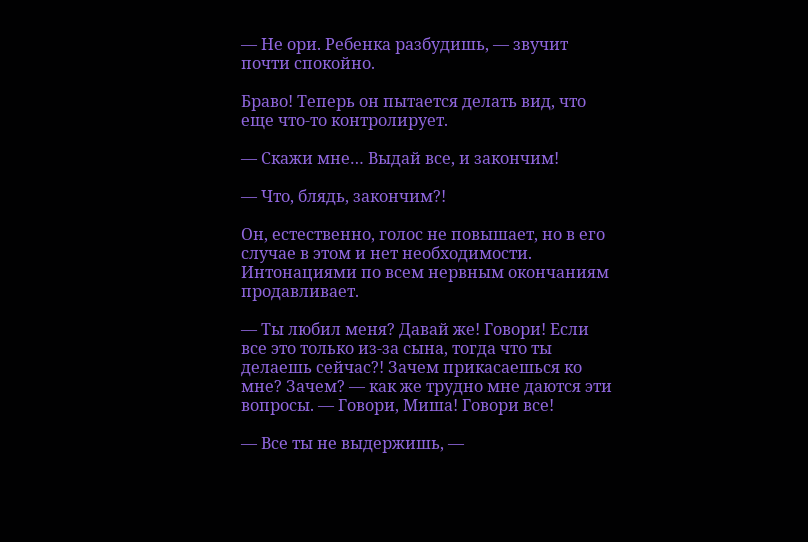— Не ори. Ребенка разбудишь, — звучит почти спокойно.

Браво! Теперь он пытается делать вид, что еще что-то контролирует.

— Скажи мне… Выдай все, и закончим!

— Что, блядь, закончим?!

Он, естественно, голос не повышает, но в его случае в этом и нет необходимости. Интонациями по всем нервным окончаниям продавливает.

— Ты любил меня? Давай же! Говори! Если все это только из-за сына, тогда что ты делаешь сейчас?! Зачем прикасаешься ко мне? Зачем? — как же трудно мне даются эти вопросы. — Говори, Миша! Говори все!

— Все ты не выдержишь, —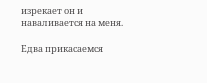изрекает он и наваливается на меня.

Едва прикасаемся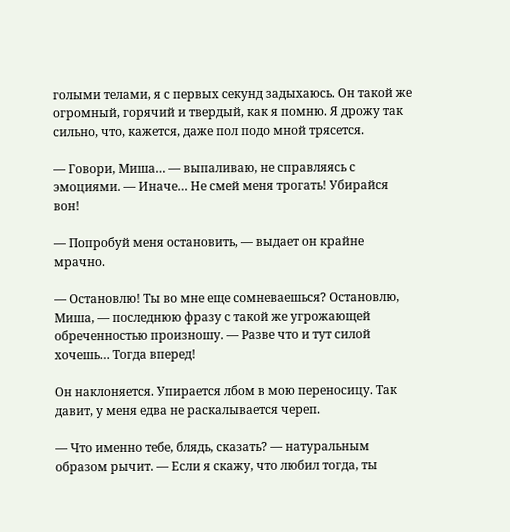голыми телами, я с первых секунд задыхаюсь. Он такой же огромный, горячий и твердый, как я помню. Я дрожу так сильно, что, кажется, даже пол подо мной трясется.

— Говори, Миша… — выпаливаю, не справляясь с эмоциями. — Иначе… Не смей меня трогать! Убирайся вон!

— Попробуй меня остановить, — выдает он крайне мрачно.

— Остановлю! Ты во мне еще сомневаешься? Остановлю, Миша, — последнюю фразу с такой же угрожающей обреченностью произношу. — Разве что и тут силой хочешь… Тогда вперед!

Он наклоняется. Упирается лбом в мою переносицу. Так давит, у меня едва не раскалывается череп.

— Что именно тебе, блядь, сказать? — натуральным образом рычит. — Если я скажу, что любил тогда, ты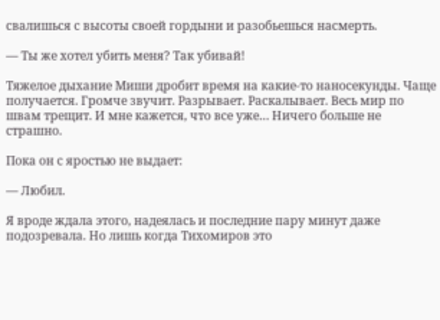свалишься с высоты своей гордыни и разобьешься насмерть.

— Ты же хотел убить меня? Так убивай!

Тяжелое дыхание Миши дробит время на какие-то наносекунды. Чаще получается. Громче звучит. Разрывает. Раскалывает. Весь мир по швам трещит. И мне кажется, что все уже… Ничего больше не страшно.

Пока он с яростью не выдает:

— Любил.

Я вроде ждала этого, надеялась и последние пару минут даже подозревала. Но лишь когда Тихомиров это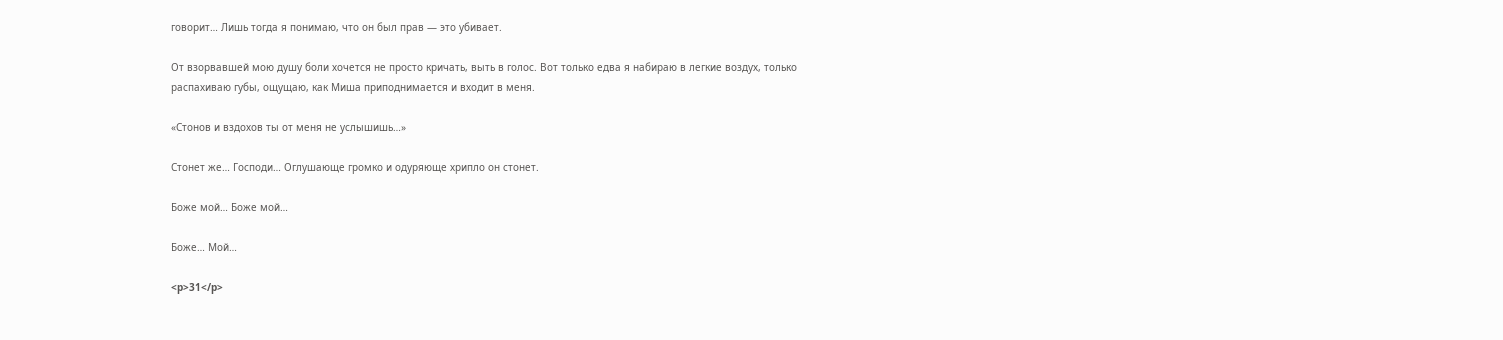говорит… Лишь тогда я понимаю, что он был прав — это убивает.

От взорвавшей мою душу боли хочется не просто кричать, выть в голос. Вот только едва я набираю в легкие воздух, только распахиваю губы, ощущаю, как Миша приподнимается и входит в меня.

«Стонов и вздохов ты от меня не услышишь…»

Стонет же… Господи… Оглушающе громко и одуряюще хрипло он стонет.

Боже мой… Боже мой…

Боже… Мой…

<p>31</p>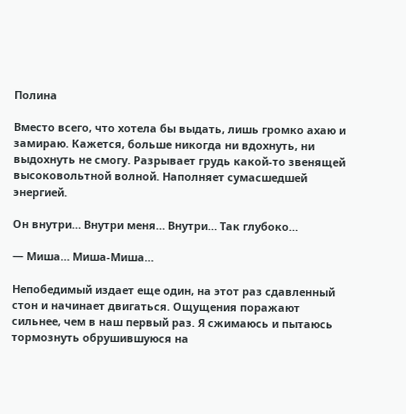Полина

Вместо всего, что хотела бы выдать, лишь громко ахаю и замираю. Кажется, больше никогда ни вдохнуть, ни выдохнуть не смогу. Разрывает грудь какой-то звенящей высоковольтной волной. Наполняет сумасшедшей энергией.

Он внутри… Внутри меня… Внутри… Так глубоко…

— Миша… Миша-Миша…

Непобедимый издает еще один, на этот раз сдавленный стон и начинает двигаться. Ощущения поражают сильнее, чем в наш первый раз. Я сжимаюсь и пытаюсь тормознуть обрушившуюся на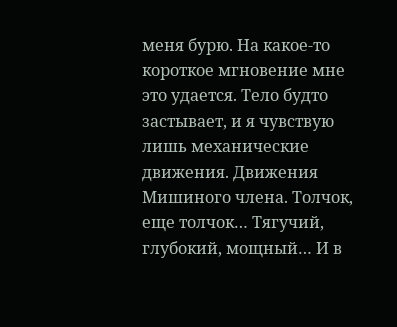меня бурю. На какое-то короткое мгновение мне это удается. Тело будто застывает, и я чувствую лишь механические движения. Движения Мишиного члена. Толчок, еще толчок… Тягучий, глубокий, мощный… И в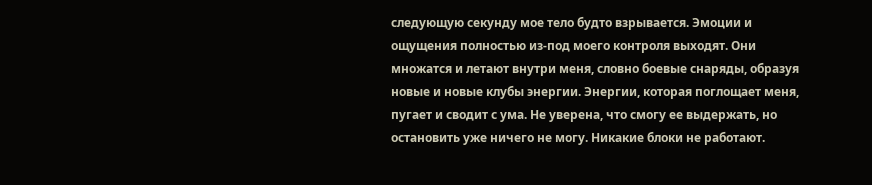следующую секунду мое тело будто взрывается. Эмоции и ощущения полностью из-под моего контроля выходят. Они множатся и летают внутри меня, словно боевые снаряды, образуя новые и новые клубы энергии. Энергии, которая поглощает меня, пугает и сводит с ума. Не уверена, что смогу ее выдержать, но остановить уже ничего не могу. Никакие блоки не работают.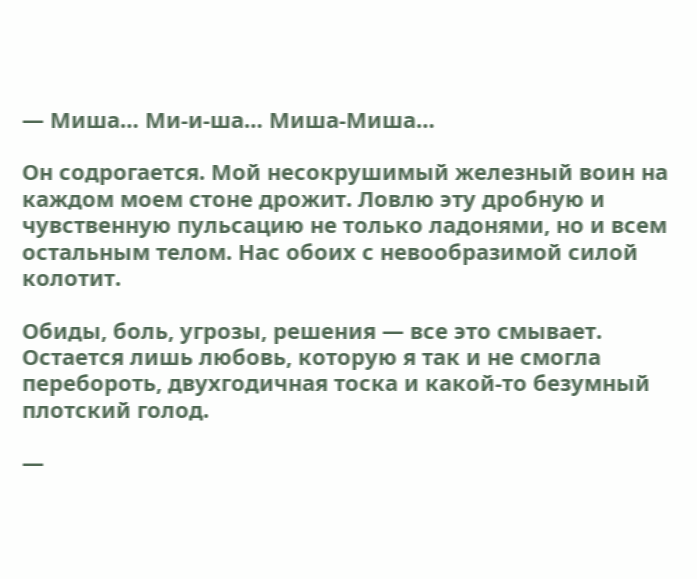— Миша… Ми-и-ша… Миша-Миша…

Он содрогается. Мой несокрушимый железный воин на каждом моем стоне дрожит. Ловлю эту дробную и чувственную пульсацию не только ладонями, но и всем остальным телом. Нас обоих с невообразимой силой колотит.

Обиды, боль, угрозы, решения — все это смывает. Остается лишь любовь, которую я так и не смогла перебороть, двухгодичная тоска и какой-то безумный плотский голод.

—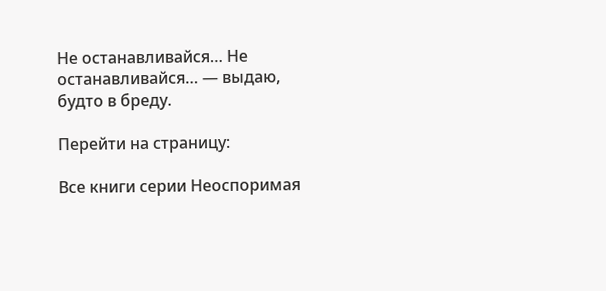Не останавливайся… Не останавливайся… — выдаю, будто в бреду.

Перейти на страницу:

Все книги серии Неоспоримая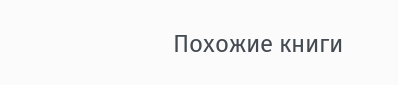Похожие книги